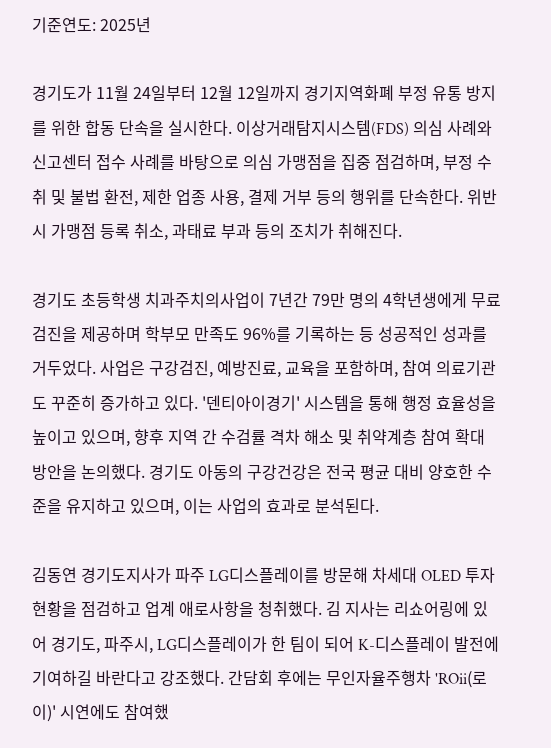기준연도: 2025년

경기도가 11월 24일부터 12월 12일까지 경기지역화폐 부정 유통 방지를 위한 합동 단속을 실시한다. 이상거래탐지시스템(FDS) 의심 사례와 신고센터 접수 사례를 바탕으로 의심 가맹점을 집중 점검하며, 부정 수취 및 불법 환전, 제한 업종 사용, 결제 거부 등의 행위를 단속한다. 위반 시 가맹점 등록 취소, 과태료 부과 등의 조치가 취해진다.

경기도 초등학생 치과주치의사업이 7년간 79만 명의 4학년생에게 무료 검진을 제공하며 학부모 만족도 96%를 기록하는 등 성공적인 성과를 거두었다. 사업은 구강검진, 예방진료, 교육을 포함하며, 참여 의료기관도 꾸준히 증가하고 있다. '덴티아이경기' 시스템을 통해 행정 효율성을 높이고 있으며, 향후 지역 간 수검률 격차 해소 및 취약계층 참여 확대 방안을 논의했다. 경기도 아동의 구강건강은 전국 평균 대비 양호한 수준을 유지하고 있으며, 이는 사업의 효과로 분석된다.

김동연 경기도지사가 파주 LG디스플레이를 방문해 차세대 OLED 투자 현황을 점검하고 업계 애로사항을 청취했다. 김 지사는 리쇼어링에 있어 경기도, 파주시, LG디스플레이가 한 팀이 되어 K-디스플레이 발전에 기여하길 바란다고 강조했다. 간담회 후에는 무인자율주행차 'ROii(로이)' 시연에도 참여했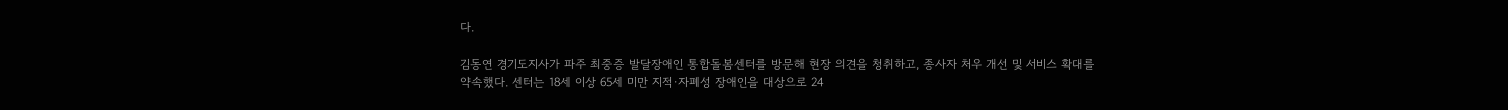다.

김동연 경기도지사가 파주 최중증 발달장애인 통합돌봄센터를 방문해 현장 의견을 청취하고, 종사자 처우 개선 및 서비스 확대를 약속했다. 센터는 18세 이상 65세 미만 지적·자폐성 장애인을 대상으로 24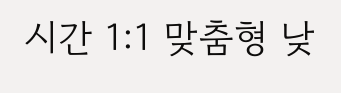시간 1:1 맞춤형 낮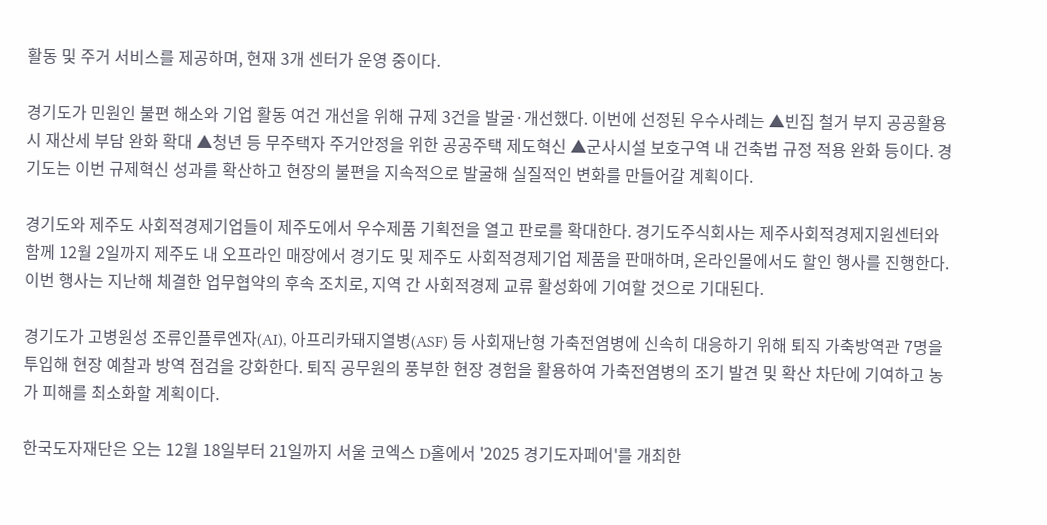활동 및 주거 서비스를 제공하며, 현재 3개 센터가 운영 중이다.

경기도가 민원인 불편 해소와 기업 활동 여건 개선을 위해 규제 3건을 발굴·개선했다. 이번에 선정된 우수사례는 ▲빈집 철거 부지 공공활용 시 재산세 부담 완화 확대 ▲청년 등 무주택자 주거안정을 위한 공공주택 제도혁신 ▲군사시설 보호구역 내 건축법 규정 적용 완화 등이다. 경기도는 이번 규제혁신 성과를 확산하고 현장의 불편을 지속적으로 발굴해 실질적인 변화를 만들어갈 계획이다.

경기도와 제주도 사회적경제기업들이 제주도에서 우수제품 기획전을 열고 판로를 확대한다. 경기도주식회사는 제주사회적경제지원센터와 함께 12월 2일까지 제주도 내 오프라인 매장에서 경기도 및 제주도 사회적경제기업 제품을 판매하며, 온라인몰에서도 할인 행사를 진행한다. 이번 행사는 지난해 체결한 업무협약의 후속 조치로, 지역 간 사회적경제 교류 활성화에 기여할 것으로 기대된다.

경기도가 고병원성 조류인플루엔자(AI), 아프리카돼지열병(ASF) 등 사회재난형 가축전염병에 신속히 대응하기 위해 퇴직 가축방역관 7명을 투입해 현장 예찰과 방역 점검을 강화한다. 퇴직 공무원의 풍부한 현장 경험을 활용하여 가축전염병의 조기 발견 및 확산 차단에 기여하고 농가 피해를 최소화할 계획이다.

한국도자재단은 오는 12월 18일부터 21일까지 서울 코엑스 D홀에서 '2025 경기도자페어'를 개최한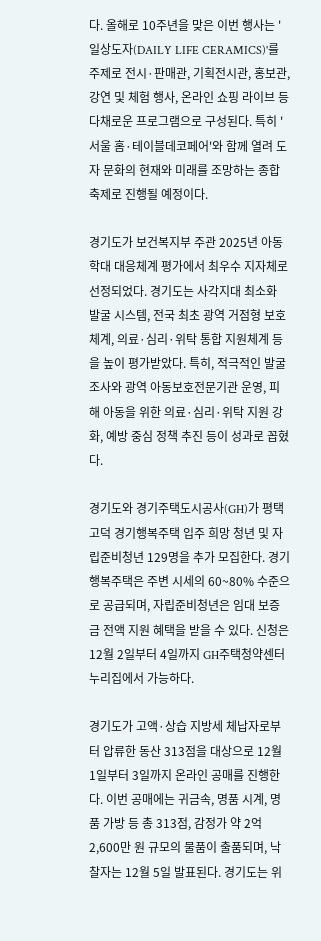다. 올해로 10주년을 맞은 이번 행사는 '일상도자(DAILY LIFE CERAMICS)'를 주제로 전시·판매관, 기획전시관, 홍보관, 강연 및 체험 행사, 온라인 쇼핑 라이브 등 다채로운 프로그램으로 구성된다. 특히 '서울 홈·테이블데코페어'와 함께 열려 도자 문화의 현재와 미래를 조망하는 종합 축제로 진행될 예정이다.

경기도가 보건복지부 주관 2025년 아동학대 대응체계 평가에서 최우수 지자체로 선정되었다. 경기도는 사각지대 최소화 발굴 시스템, 전국 최초 광역 거점형 보호체계, 의료·심리·위탁 통합 지원체계 등을 높이 평가받았다. 특히, 적극적인 발굴 조사와 광역 아동보호전문기관 운영, 피해 아동을 위한 의료·심리·위탁 지원 강화, 예방 중심 정책 추진 등이 성과로 꼽혔다.

경기도와 경기주택도시공사(GH)가 평택고덕 경기행복주택 입주 희망 청년 및 자립준비청년 129명을 추가 모집한다. 경기행복주택은 주변 시세의 60~80% 수준으로 공급되며, 자립준비청년은 임대 보증금 전액 지원 혜택을 받을 수 있다. 신청은 12월 2일부터 4일까지 GH주택청약센터 누리집에서 가능하다.

경기도가 고액·상습 지방세 체납자로부터 압류한 동산 313점을 대상으로 12월 1일부터 3일까지 온라인 공매를 진행한다. 이번 공매에는 귀금속, 명품 시계, 명품 가방 등 총 313점, 감정가 약 2억 2,600만 원 규모의 물품이 출품되며, 낙찰자는 12월 5일 발표된다. 경기도는 위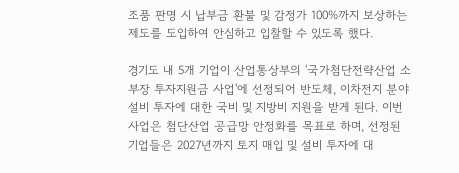조품 판명 시 납부금 환불 및 감정가 100%까지 보상하는 제도를 도입하여 안심하고 입찰할 수 있도록 했다.

경기도 내 5개 기업이 산업통상부의 '국가첨단전략산업 소부장 투자지원금 사업'에 선정되어 반도체, 이차전지 분야 설비 투자에 대한 국비 및 지방비 지원을 받게 된다. 이번 사업은 첨단산업 공급망 안정화를 목표로 하며, 선정된 기업들은 2027년까지 토지 매입 및 설비 투자에 대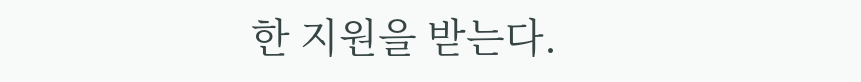한 지원을 받는다.